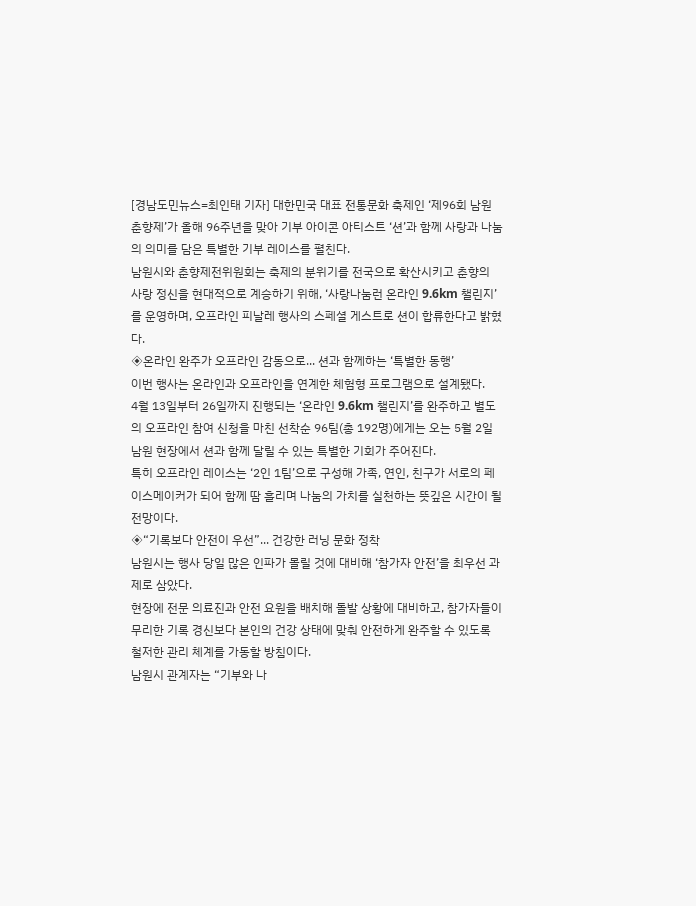[경남도민뉴스=최인태 기자] 대한민국 대표 전통문화 축제인 ‘제96회 남원 춘향제’가 올해 96주년을 맞아 기부 아이콘 아티스트 ‘션’과 함께 사랑과 나눔의 의미를 담은 특별한 기부 레이스를 펼친다.
남원시와 춘향제전위원회는 축제의 분위기를 전국으로 확산시키고 춘향의 사랑 정신을 현대적으로 계승하기 위해, ‘사랑나눔런 온라인 9.6km 챌린지’를 운영하며, 오프라인 피날레 행사의 스페셜 게스트로 션이 합류한다고 밝혔다.
◈온라인 완주가 오프라인 감동으로... 션과 함께하는 ‘특별한 동행’
이번 행사는 온라인과 오프라인을 연계한 체험형 프로그램으로 설계됐다.
4월 13일부터 26일까지 진행되는 ‘온라인 9.6km 챌린지’를 완주하고 별도의 오프라인 참여 신청을 마친 선착순 96팀(총 192명)에게는 오는 5월 2일 남원 현장에서 션과 함께 달릴 수 있는 특별한 기회가 주어진다.
특히 오프라인 레이스는 ‘2인 1팀’으로 구성해 가족, 연인, 친구가 서로의 페이스메이커가 되어 함께 땀 흘리며 나눔의 가치를 실천하는 뜻깊은 시간이 될 전망이다.
◈“기록보다 안전이 우선”... 건강한 러닝 문화 정착
남원시는 행사 당일 많은 인파가 몰릴 것에 대비해 ‘참가자 안전’을 최우선 과제로 삼았다.
현장에 전문 의료진과 안전 요원을 배치해 돌발 상황에 대비하고, 참가자들이 무리한 기록 경신보다 본인의 건강 상태에 맞춰 안전하게 완주할 수 있도록 철저한 관리 체계를 가동할 방침이다.
남원시 관계자는 “기부와 나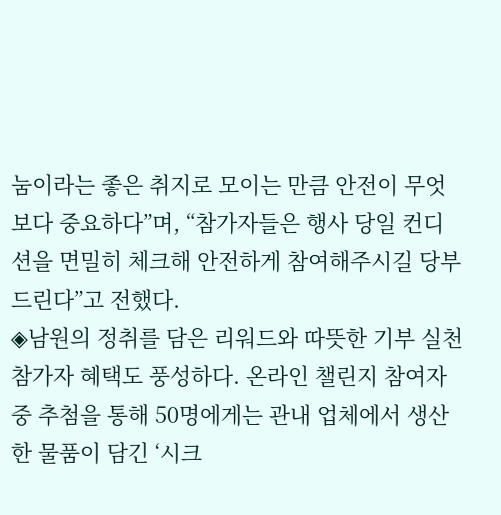눔이라는 좋은 취지로 모이는 만큼 안전이 무엇보다 중요하다”며, “참가자들은 행사 당일 컨디션을 면밀히 체크해 안전하게 참여해주시길 당부드린다”고 전했다.
◈남원의 정취를 담은 리워드와 따뜻한 기부 실천
참가자 혜택도 풍성하다. 온라인 챌린지 참여자 중 추첨을 통해 50명에게는 관내 업체에서 생산한 물품이 담긴 ‘시크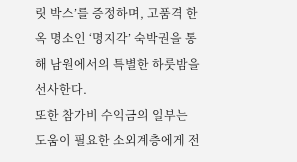릿 박스’를 증정하며, 고품격 한옥 명소인 ‘명지각’ 숙박권을 통해 남원에서의 특별한 하룻밤을 선사한다.
또한 참가비 수익금의 일부는 도움이 필요한 소외계층에게 전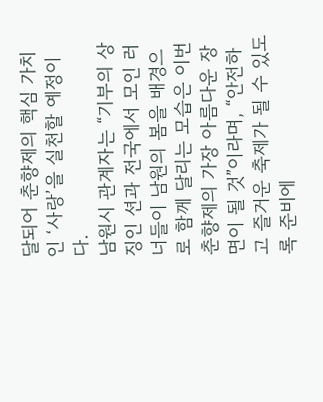달되어 춘향제의 핵심 가치인 ‘사랑’을 실천할 예정이다.
남원시 관계자는 “기부의 상징인 션과 전국에서 모인 러너들이 남원의 봄을 배경으로 함께 달리는 모습은 이번 춘향제의 가장 아름다운 장면이 될 것”이라며, “안전하고 즐거운 축제가 될 수 있도록 준비에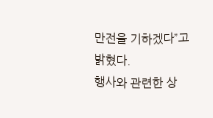만전을 기하겠다”고 밝혔다.
행사와 관련한 상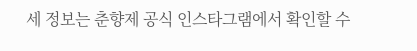세 정보는 춘향제 공식 인스타그램에서 확인할 수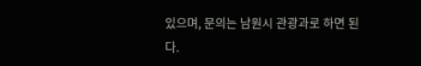있으며, 문의는 남원시 관광과로 하면 된다.